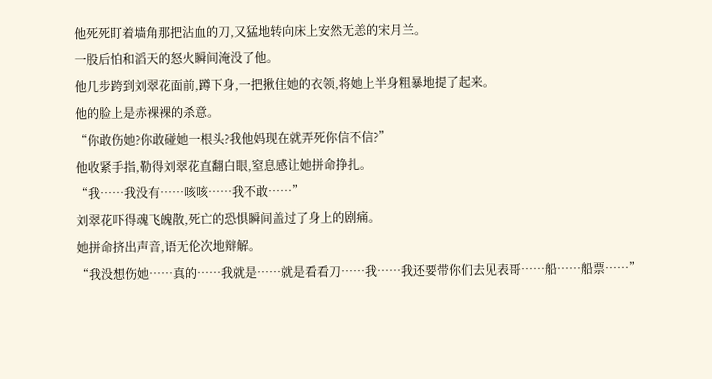他死死盯着墙角那把沾血的刀,又猛地转向床上安然无恙的宋月兰。
一股后怕和滔天的怒火瞬间淹没了他。
他几步跨到刘翠花面前,蹲下身,一把揪住她的衣领,将她上半身粗暴地提了起来。
他的脸上是赤裸裸的杀意。
“你敢伤她?你敢碰她一根头?我他妈现在就弄死你信不信?”
他收紧手指,勒得刘翠花直翻白眼,窒息感让她拼命挣扎。
“我……我没有……咳咳……我不敢……”
刘翠花吓得魂飞魄散,死亡的恐惧瞬间盖过了身上的剧痛。
她拼命挤出声音,语无伦次地辩解。
“我没想伤她……真的……我就是……就是看看刀……我……我还要带你们去见表哥……船……船票……”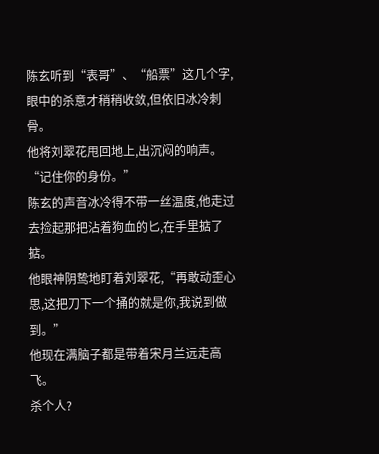陈玄听到“表哥”、“船票”这几个字,眼中的杀意才稍稍收敛,但依旧冰冷刺骨。
他将刘翠花甩回地上,出沉闷的响声。
“记住你的身份。”
陈玄的声音冰冷得不带一丝温度,他走过去捡起那把沾着狗血的匕,在手里掂了掂。
他眼神阴鸷地盯着刘翠花,“再敢动歪心思,这把刀下一个捅的就是你,我说到做到。”
他现在满脑子都是带着宋月兰远走高飞。
杀个人?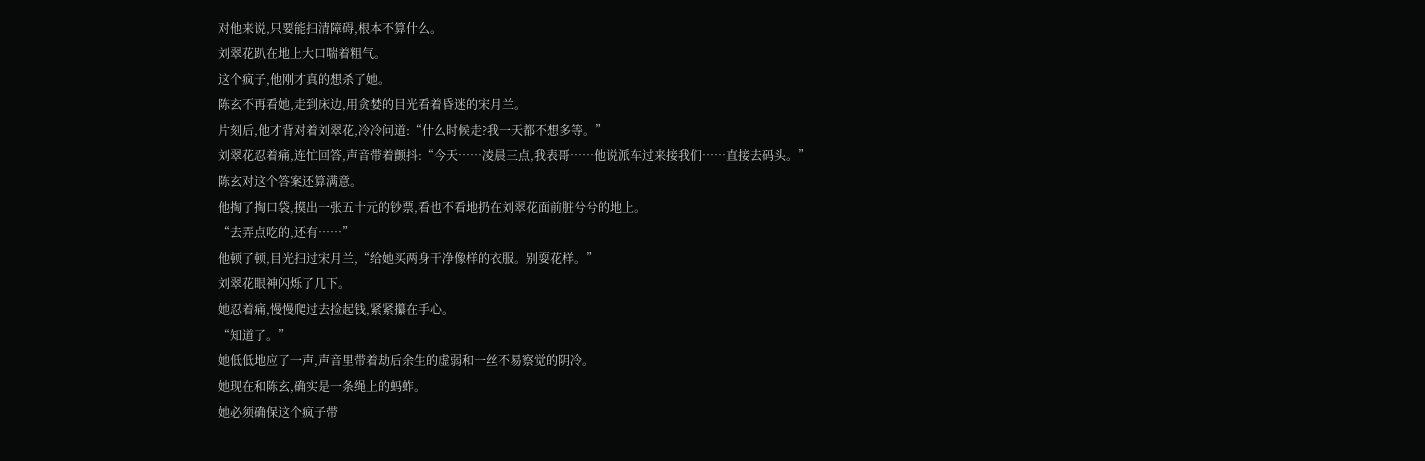对他来说,只要能扫清障碍,根本不算什么。
刘翠花趴在地上大口喘着粗气。
这个疯子,他刚才真的想杀了她。
陈玄不再看她,走到床边,用贪婪的目光看着昏迷的宋月兰。
片刻后,他才背对着刘翠花,冷冷问道:“什么时候走?我一天都不想多等。”
刘翠花忍着痛,连忙回答,声音带着颤抖:“今天……凌晨三点,我表哥……他说派车过来接我们……直接去码头。”
陈玄对这个答案还算满意。
他掏了掏口袋,摸出一张五十元的钞票,看也不看地扔在刘翠花面前脏兮兮的地上。
“去弄点吃的,还有……”
他顿了顿,目光扫过宋月兰,“给她买两身干净像样的衣服。别耍花样。”
刘翠花眼神闪烁了几下。
她忍着痛,慢慢爬过去捡起钱,紧紧攥在手心。
“知道了。”
她低低地应了一声,声音里带着劫后余生的虚弱和一丝不易察觉的阴冷。
她现在和陈玄,确实是一条绳上的蚂蚱。
她必须确保这个疯子带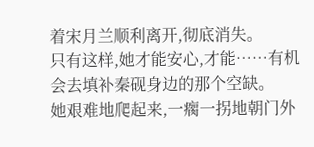着宋月兰顺利离开,彻底消失。
只有这样,她才能安心,才能……有机会去填补秦砚身边的那个空缺。
她艰难地爬起来,一瘸一拐地朝门外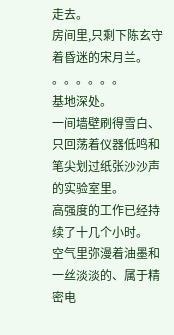走去。
房间里,只剩下陈玄守着昏迷的宋月兰。
。。。。。。
基地深处。
一间墙壁刷得雪白、只回荡着仪器低鸣和笔尖划过纸张沙沙声的实验室里。
高强度的工作已经持续了十几个小时。
空气里弥漫着油墨和一丝淡淡的、属于精密电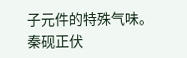子元件的特殊气味。
秦砚正伏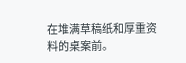在堆满草稿纸和厚重资料的桌案前。